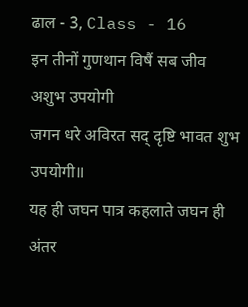ढाल - 3, Class - 16
इन तीनों गुणथान विषैं सब जीव अशुभ उपयोगी
जगन धरे अविरत सद् दृष्टि भावत शुभ उपयोगी॥
यह ही जघन पात्र कहलाते जघन ही अंतर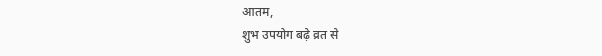आतम,
शुभ उपयोग बढ़े व्रत से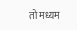तो मध्यम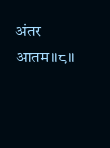अंतर आतम॥८॥